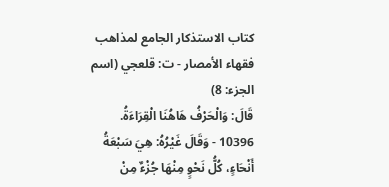كتاب الاستذكار الجامع لمذاهب فقهاء الأمصار - ت: قلعجي (اسم الجزء: 8)
قَالَ: وَالْحَرْفُ هَاهُنَا الْقِرَاءَةُ.
10396 - وَقَالَ غَيْرُهُ: هِيَ سَبْعَةُ أَنْحَاءٍ، كُلُّ نَحْوٍ مِنْهَا جُزْءٌ مِنْ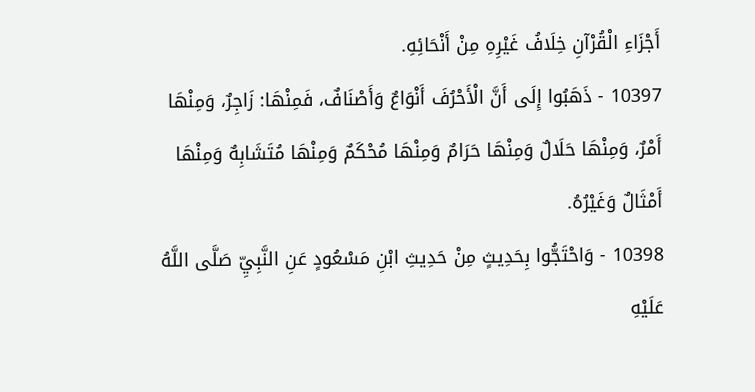أَجْزَاءِ الْقُرْآنِ خِلَافُ غَيْرِهِ مِنْ أَنْحَائِهِ.
10397 - ذَهَبُوا إِلَى أَنَّ الْأَحْرُفَ أَنْوَاعٌ وَأَصْنَافٌ، فَمِنْهَا: زَاجِرٌ، وَمِنْهَا أَمْرٌ، وَمِنْهَا حَلَالٌ وَمِنْهَا حَرَامٌ وَمِنْهَا مُحْكَمٌ وَمِنْهَا مُتَشَابِهٌ وَمِنْهَا أَمْثَالٌ وَغَيْرُهُ.
10398 - وَاحْتَجُّوا بِحَدِيثٍ مِنْ حَدِيثِ ابْنِ مَسْعُودٍ عَنِ النَّبِيِّ صَلَّى اللَّهُ عَلَيْهِ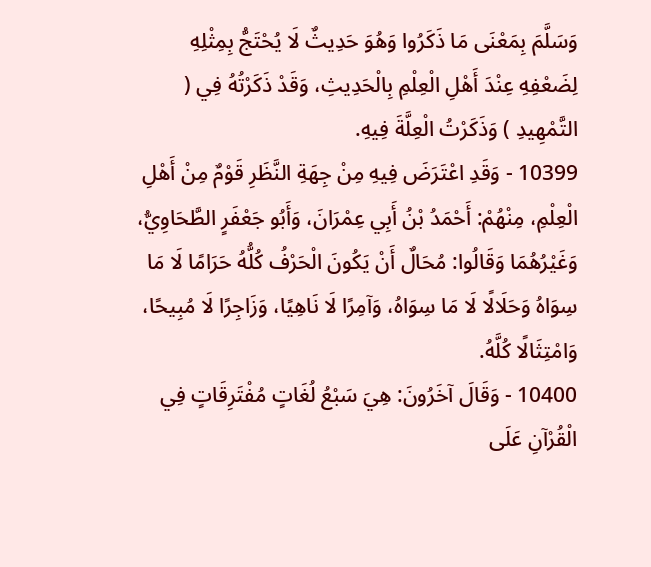وَسَلَّمَ بِمَعْنَى مَا ذَكَرُوا وَهُوَ حَدِيثٌ لَا يُحْتَجُّ بِمِثْلِهِ لِضَعْفِهِ عِنْدَ أَهْلِ الْعِلْمِ بِالْحَدِيثِ، وَقَدْ ذَكَرْتُهُ فِي ( التَّمْهِيدِ ) وَذَكَرْتُ الْعِلَّةَ فِيهِ.
10399 - وَقَدِ اعْتَرَضَ فِيهِ مِنْ جِهَةِ النَّظَرِ قَوْمٌ مِنْ أَهْلِ الْعِلْمِ، مِنْهُمْ: أَحْمَدُ بْنُ أَبِي عِمْرَانَ، وَأَبُو جَعْفَرٍ الطَّحَاوِيُّ، وَغَيْرُهُمَا وَقَالُوا: مُحَالٌ أَنْ يَكُونَ الْحَرْفُ كُلُّهُ حَرَامًا لَا مَا سِوَاهُ وَحَلَالًا لَا مَا سِوَاهُ، وَآمِرًا لَا نَاهِيًا، وَزَاجِرًا لَا مُبِيحًا، وَامْتِثَالًا كُلَّهُ.
10400 - وَقَالَ آخَرُونَ: هِيَ سَبْعُ لُغَاتٍ مُفْتَرِقَاتٍ فِي الْقُرْآنِ عَلَى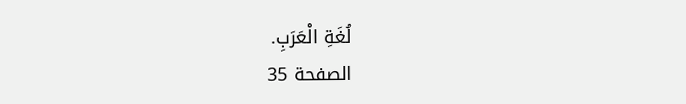لُغَةِ الْعَرَبِ.
الصفحة 35